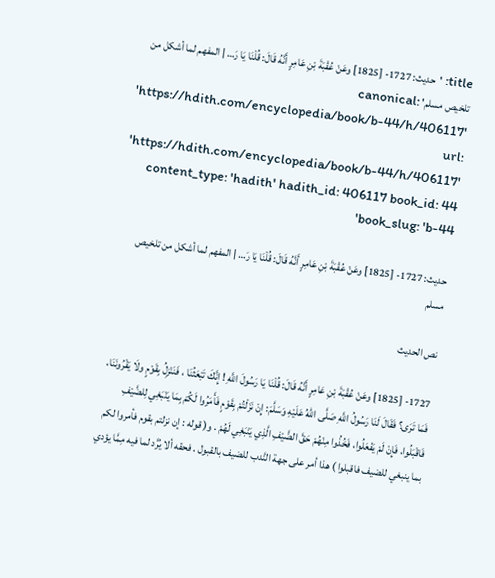title: 'حديث: 1727- [1825] وعَنْ عُقْبَةَ بْنِ عَامِرٍ أَنَّهُ قَالَ: قُلْنَا يَا رَ… | المفهم لما أشكل من تلخيص مسلم' canonical: 'https://hdith.com/encyclopedia/book/b-44/h/406117' url: 'https://hdith.com/encyclopedia/book/b-44/h/406117' content_type: 'hadith' hadith_id: 406117 book_id: 44 book_slug: 'b-44'

حديث: 1727- [1825] وعَنْ عُقْبَةَ بْنِ عَامِرٍ أَنَّهُ قَالَ: قُلْنَا يَا رَ… | المفهم لما أشكل من تلخيص مسلم

نص الحديث

1727- [1825] وعَنْ عُقْبَةَ بْنِ عَامِرٍ أَنَّهُ قَالَ: قُلْنَا يَا رَسُولَ اللَّهِ ! إِنَّكَ تَبْعَثُنَا ، فَنَنْزِلُ بِقَوْمٍ ولَا يَقْرُونَنَا، فَمَا تَرَى؟ فَقَالَ لَنَا رَسُولُ اللَّهِ صَلَّى اللهُ عَلَيْهِ وَسَلَّمَ: إِنْ نَزَلْتُمْ بِقَوْمٍ فَأَمَرُوا لَكُمْ بِمَا يَنْبَغِي لِلضَّيْفِ فَاقْبَلُوا، فَإِنْ لَمْ يَفْعَلُوا، فَخُذُوا مِنْهُمْ حَقَّ الضَّيْفِ الَّذِي يَنْبَغِي لَهُمْ . و( قوله : إن نزلتم بقوم فأمروا لكم بما ينبغي للضيف فاقبلوا ) هذا أمر على جهة النَّدب للضيف بالقبول . فحقه ألا يُرَّد لما فيه مِمَّا يؤدي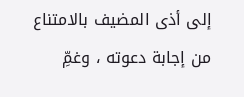إلى أذى المضيف بالامتناع من إجابة دعوته ، وغمِّ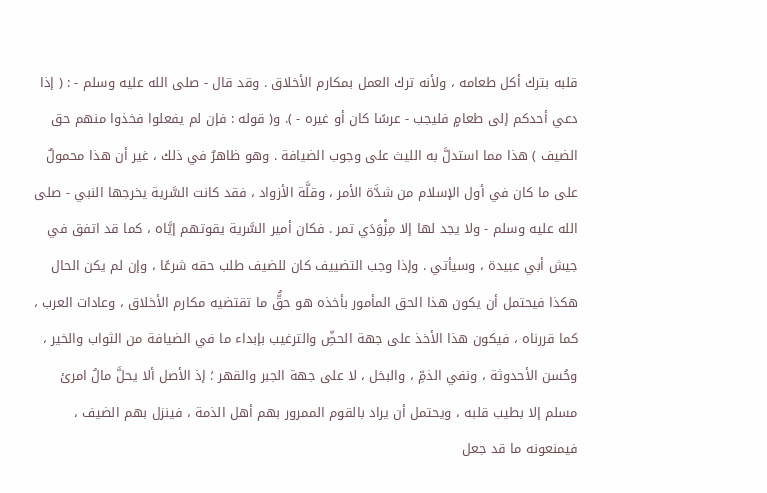قلبه بترك أكل طعامه ، ولأنه ترك العمل بمكارم الأخلاق . وقد قال - صلى الله عليه وسلم - : ( إذا دعي أحدكم إلى طعامٍ فليجب - عرسًا كان أو غيره - ). و( قوله : فإن لم يفعلوا فخذوا منهم حق الضيف ) هذا مما استدلَّ به الليث على وجوب الضيافة . وهو ظاهرٌ في ذلك ، غير أن هذا محمولٌ على ما كان في أول الإسلام من شدَّة الأمر ، وقلَّة الأزواد ، فقد كانت السَّرية يخرجها النبي - صلى الله عليه وسلم - ولا يجد لها إلا مِزْوَدَي تمر . فكان أمير السَّرية يقوتهم إيَّاه ، كما قد اتفق في جيش أبي عبيدة ، وسيأتي . وإذا وجب التضييف كان للضيف طلب حقه شرعًا ، وإن لم يكن الحال هكذا فيحتمل أن يكون هذا الحق المأمور بأخذه هو حقُّ ما تقتضيه مكارم الأخلاق ، وعادات العرب ، كما قررناه ، فيكون هذا الأخذ على جهة الحضِّ والترغيب بإبداء ما في الضيافة من الثواب والخير ، وحُسن الأحدوثة ، ونفي الذمِّ ، والبخل ، لا على جهة الجبر والقهر ؛ إذ الأصل ألا يحلَّ مالُ امرئ مسلم إلا بطيب قلبه ، ويحتمل أن يراد بالقوم الممرور بهم أهل الذمة ، فينزل بهم الضيف ، فيمنعونه ما قد جعل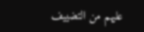عليهم من التضييف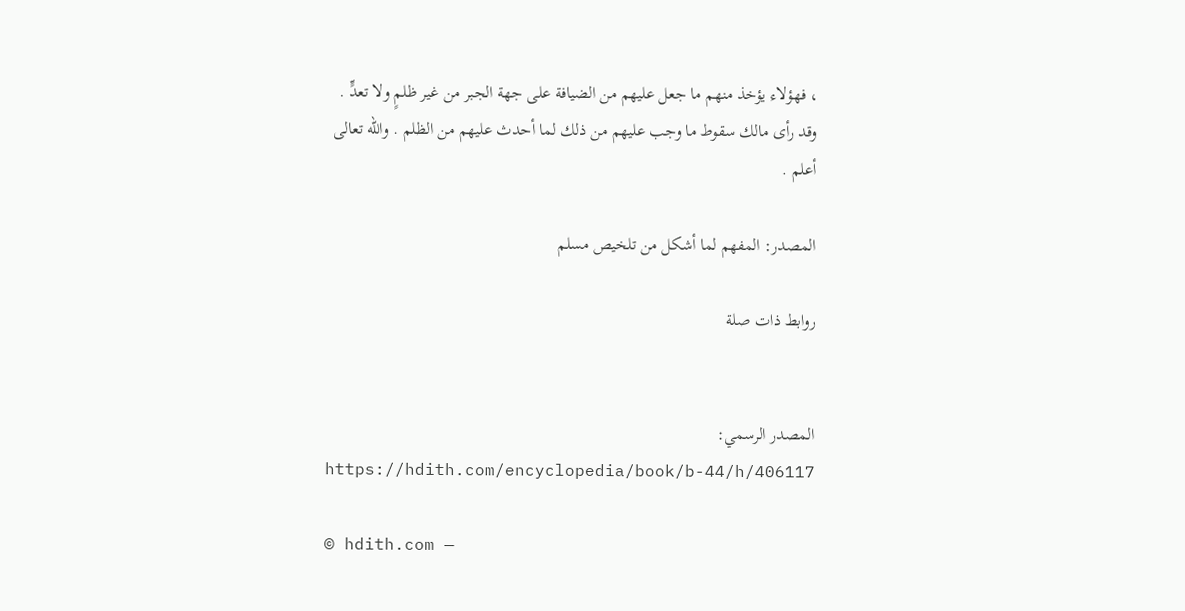، فهؤلاء يؤخذ منهم ما جعل عليهم من الضيافة على جهة الجبر من غير ظلمٍ ولا تعدٍّ . وقد رأى مالك سقوط ما وجب عليهم من ذلك لما أحدث عليهم من الظلم . والله تعالى أعلم .

المصدر: المفهم لما أشكل من تلخيص مسلم

روابط ذات صلة


المصدر الرسمي: https://hdith.com/encyclopedia/book/b-44/h/406117

© hdith.com —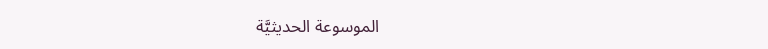الموسوعة الحديثيَّة